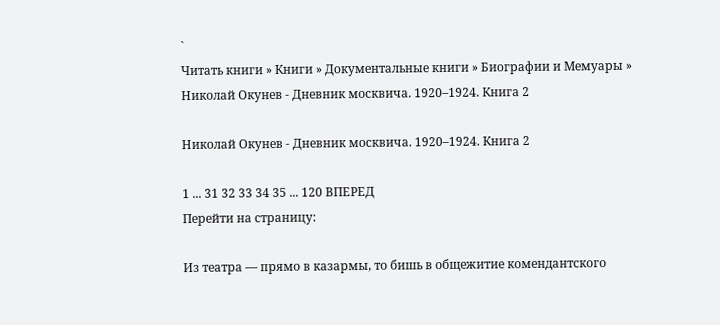`
Читать книги » Книги » Документальные книги » Биографии и Мемуары » Николай Окунев - Дневник москвича. 1920–1924. Книга 2

Николай Окунев - Дневник москвича. 1920–1924. Книга 2

1 ... 31 32 33 34 35 ... 120 ВПЕРЕД
Перейти на страницу:

Из театра — прямо в казармы, то бишь в общежитие комендантского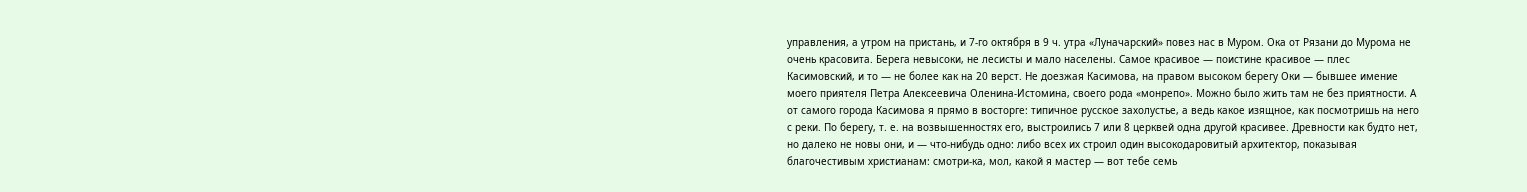управления, а утром на пристань, и 7-го октября в 9 ч. утра «Луначарский» повез нас в Муром. Ока от Рязани до Мурома не очень красовита. Берега невысоки, не лесисты и мало населены. Самое красивое — поистине красивое — плес Касимовский, и то — не более как на 20 верст. Не доезжая Касимова, на правом высоком берегу Оки — бывшее имение моего приятеля Петра Алексеевича Оленина-Истомина, своего рода «монрепо». Можно было жить там не без приятности. А от самого города Касимова я прямо в восторге: типичное русское захолустье, а ведь какое изящное, как посмотришь на него с реки. По берегу, т. е. на возвышенностях его, выстроились 7 или 8 церквей одна другой красивее. Древности как будто нет, но далеко не новы они, и — что-нибудь одно: либо всех их строил один высокодаровитый архитектор, показывая благочестивым христианам: смотри-ка, мол, какой я мастер — вот тебе семь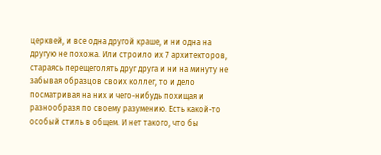церквей, и все одна другой краше, и ни одна на другую не похожа. Или строило их 7 архитекторов, стараясь перещеголять друг друга и ни на минуту не забывая образцов своих коллег, то и дело посматривая на них и чего-нибудь похищая и разнообразя по своему разумению. Есть какой-то особый стиль в общем. И нет такого, что бы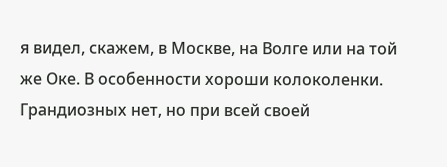я видел, скажем, в Москве, на Волге или на той же Оке. В особенности хороши колоколенки. Грандиозных нет, но при всей своей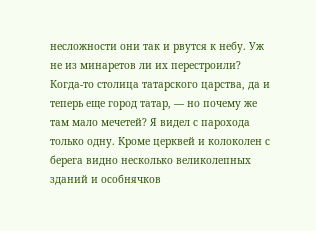несложности они так и рвутся к небу. Уж не из минаретов ли их перестроили? Когда-то столица татарского царства, да и теперь еще город татар, — но почему же там мало мечетей? Я видел с парохода только одну. Кроме церквей и колоколен с берега видно несколько великолепных зданий и особнячков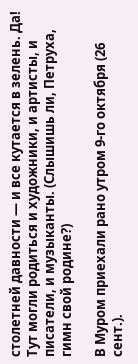столетней давности — и все кутается в зелень. Да! Тут могли родиться и художники, и артисты, и писатели, и музыканты. (Слышишь ли, Петруха, гимн свой родине?)

В Муром приехали рано утром 9-го октября (26 сент.).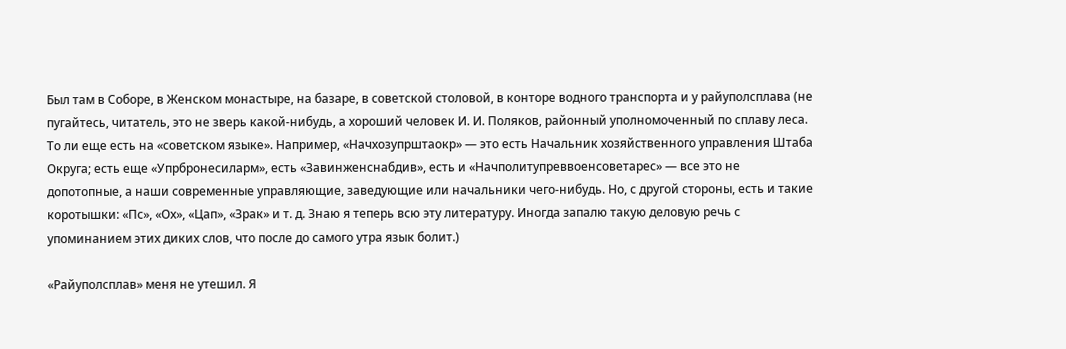Был там в Соборе, в Женском монастыре, на базаре, в советской столовой, в конторе водного транспорта и у райуполсплава (не пугайтесь, читатель, это не зверь какой-нибудь, а хороший человек И. И. Поляков, районный уполномоченный по сплаву леса. То ли еще есть на «советском языке». Например, «Начхозупрштаокр» — это есть Начальник хозяйственного управления Штаба Округа; есть еще «Упрбронесиларм», есть «Завинженснабдив», есть и «Начполитупреввоенсоветарес» — все это не допотопные, а наши современные управляющие, заведующие или начальники чего-нибудь. Но, с другой стороны, есть и такие коротышки: «Пс», «Ох», «Цап», «Зрак» и т. д. Знаю я теперь всю эту литературу. Иногда запалю такую деловую речь с упоминанием этих диких слов, что после до самого утра язык болит.)

«Райуполсплав» меня не утешил. Я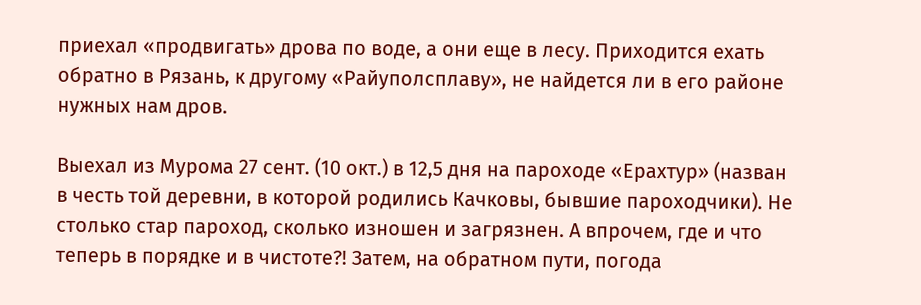приехал «продвигать» дрова по воде, а они еще в лесу. Приходится ехать обратно в Рязань, к другому «Райуполсплаву», не найдется ли в его районе нужных нам дров.

Выехал из Мурома 27 сент. (10 окт.) в 12,5 дня на пароходе «Ерахтур» (назван в честь той деревни, в которой родились Качковы, бывшие пароходчики). Не столько стар пароход, сколько изношен и загрязнен. А впрочем, где и что теперь в порядке и в чистоте?! Затем, на обратном пути, погода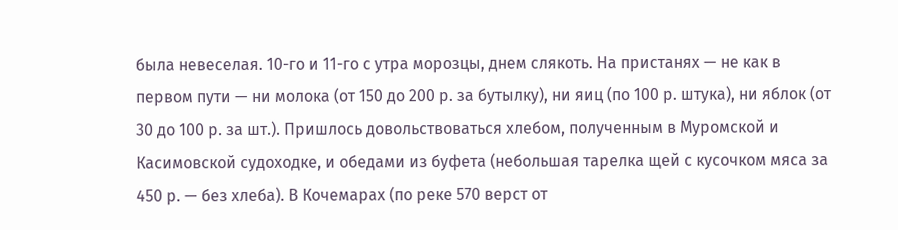была невеселая. 10-го и 11-го с утра морозцы, днем слякоть. На пристанях — не как в первом пути — ни молока (от 150 до 200 р. за бутылку), ни яиц (по 100 р. штука), ни яблок (от 30 до 100 р. за шт.). Пришлось довольствоваться хлебом, полученным в Муромской и Касимовской судоходке, и обедами из буфета (небольшая тарелка щей с кусочком мяса за 450 р. — без хлеба). В Кочемарах (по реке 570 верст от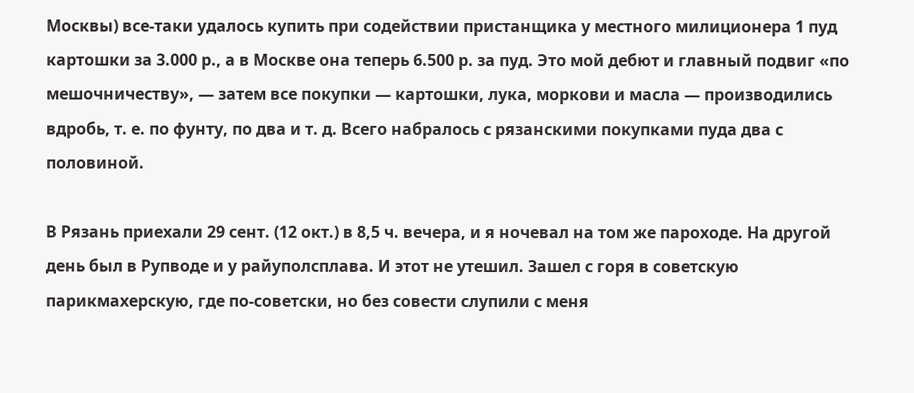Москвы) все-таки удалось купить при содействии пристанщика у местного милиционера 1 пуд картошки за 3.000 р., а в Москве она теперь 6.500 р. за пуд. Это мой дебют и главный подвиг «по мешочничеству», — затем все покупки — картошки, лука, моркови и масла — производились вдробь, т. е. по фунту, по два и т. д. Всего набралось с рязанскими покупками пуда два с половиной.

В Рязань приехали 29 сент. (12 окт.) в 8,5 ч. вечера, и я ночевал на том же пароходе. На другой день был в Рупводе и у райуполсплава. И этот не утешил. Зашел с горя в советскую парикмахерскую, где по-советски, но без совести слупили с меня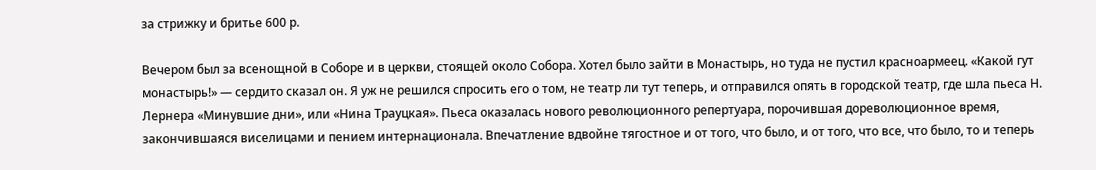за стрижку и бритье 600 р.

Вечером был за всенощной в Соборе и в церкви, стоящей около Собора. Хотел было зайти в Монастырь, но туда не пустил красноармеец. «Какой гут монастырь!» — сердито сказал он. Я уж не решился спросить его о том, не театр ли тут теперь, и отправился опять в городской театр, где шла пьеса Н. Лернера «Минувшие дни», или «Нина Трауцкая». Пьеса оказалась нового революционного репертуара, порочившая дореволюционное время, закончившаяся виселицами и пением интернационала. Впечатление вдвойне тягостное и от того, что было, и от того, что все, что было, то и теперь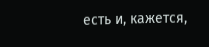есть и, кажется,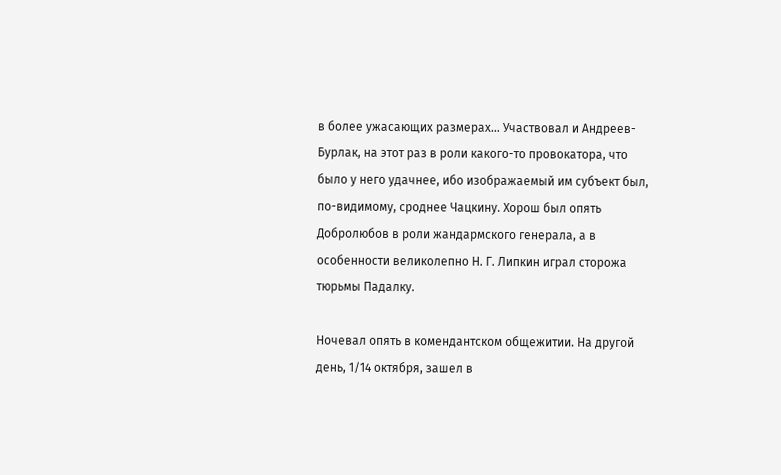в более ужасающих размерах… Участвовал и Андреев-Бурлак, на этот раз в роли какого-то провокатора, что было у него удачнее, ибо изображаемый им субъект был, по-видимому, сроднее Чацкину. Хорош был опять Добролюбов в роли жандармского генерала, а в особенности великолепно Н. Г. Липкин играл сторожа тюрьмы Падалку.

Ночевал опять в комендантском общежитии. На другой день, 1/14 октября, зашел в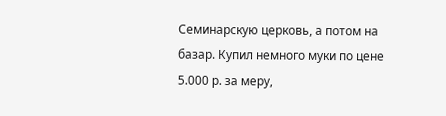Семинарскую церковь, а потом на базар. Купил немного муки по цене 5.000 р. за меру,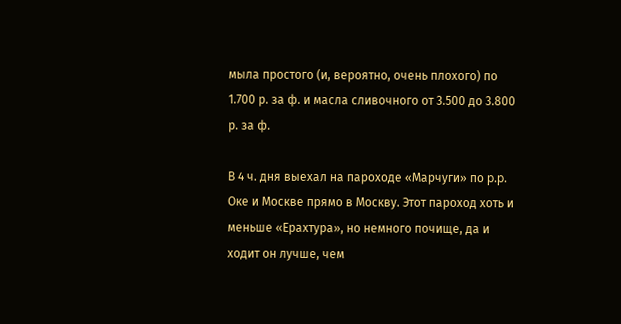мыла простого (и, вероятно, очень плохого) по 1.700 р. за ф. и масла сливочного от 3.500 до 3.800 р. за ф.

В 4 ч. дня выехал на пароходе «Марчуги» по p.p. Оке и Москве прямо в Москву. Этот пароход хоть и меньше «Ерахтура», но немного почище, да и ходит он лучше, чем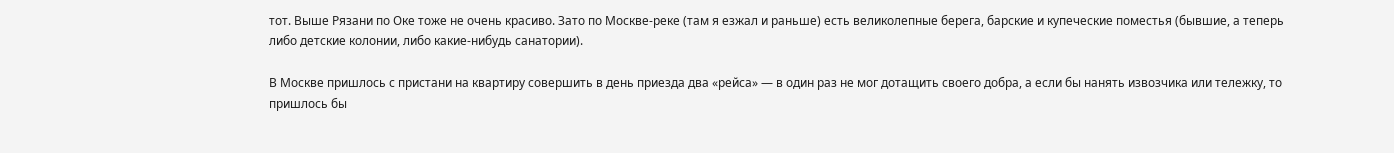тот. Выше Рязани по Оке тоже не очень красиво. Зато по Москве-реке (там я езжал и раньше) есть великолепные берега, барские и купеческие поместья (бывшие, а теперь либо детские колонии, либо какие-нибудь санатории).

В Москве пришлось с пристани на квартиру совершить в день приезда два «рейса» — в один раз не мог дотащить своего добра, а если бы нанять извозчика или тележку, то пришлось бы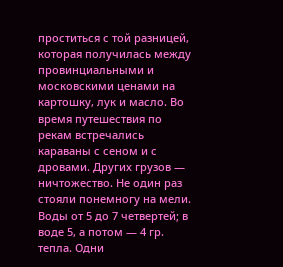проститься с той разницей, которая получилась между провинциальными и московскими ценами на картошку, лук и масло. Во время путешествия по рекам встречались караваны с сеном и с дровами. Других грузов — ничтожество. Не один раз стояли понемногу на мели. Воды от 5 до 7 четвертей; в воде 5, а потом — 4 гр. тепла. Одни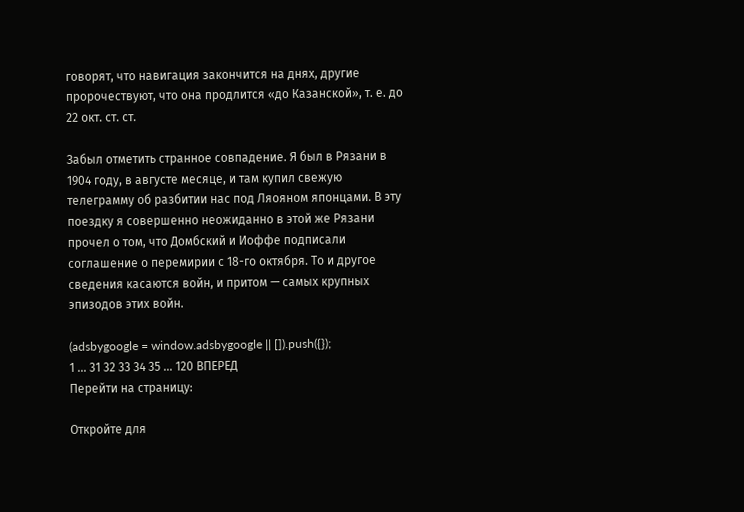говорят, что навигация закончится на днях, другие пророчествуют, что она продлится «до Казанской», т. е. до 22 окт. ст. ст.

Забыл отметить странное совпадение. Я был в Рязани в 1904 году, в августе месяце, и там купил свежую телеграмму об разбитии нас под Ляояном японцами. В эту поездку я совершенно неожиданно в этой же Рязани прочел о том, что Домбский и Иоффе подписали соглашение о перемирии с 18-го октября. То и другое сведения касаются войн, и притом — самых крупных эпизодов этих войн.

(adsbygoogle = window.adsbygoogle || []).push({});
1 ... 31 32 33 34 35 ... 120 ВПЕРЕД
Перейти на страницу:

Откройте для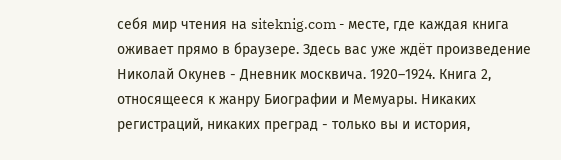себя мир чтения на siteknig.com - месте, где каждая книга оживает прямо в браузере. Здесь вас уже ждёт произведение Николай Окунев - Дневник москвича. 1920–1924. Книга 2, относящееся к жанру Биографии и Мемуары. Никаких регистраций, никаких преград - только вы и история,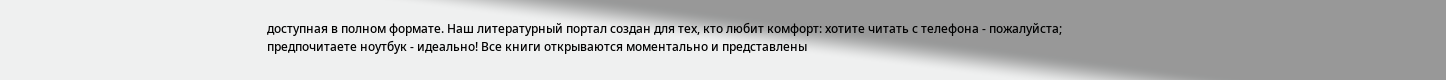доступная в полном формате. Наш литературный портал создан для тех, кто любит комфорт: хотите читать с телефона - пожалуйста; предпочитаете ноутбук - идеально! Все книги открываются моментально и представлены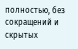полностью, без сокращений и скрытых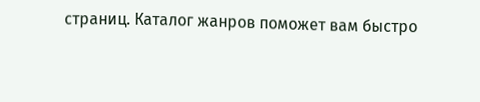страниц. Каталог жанров поможет вам быстро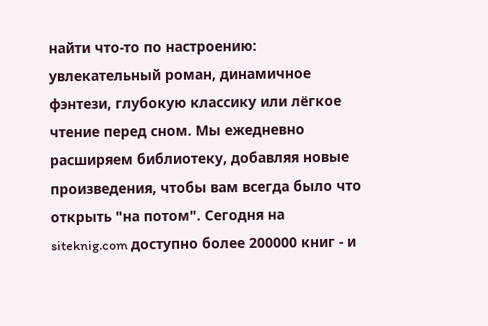найти что-то по настроению: увлекательный роман, динамичное фэнтези, глубокую классику или лёгкое чтение перед сном. Мы ежедневно расширяем библиотеку, добавляя новые произведения, чтобы вам всегда было что открыть "на потом". Сегодня на siteknig.com доступно более 200000 книг - и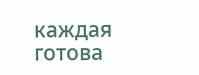каждая готова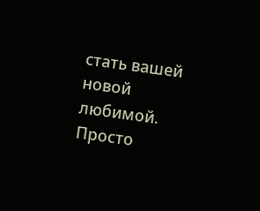стать вашей новой любимой. Просто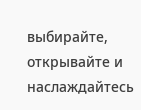выбирайте, открывайте и наслаждайтесь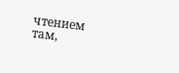чтением там,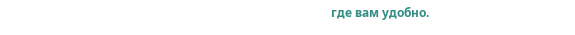где вам удобно.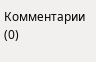Комментарии (0)